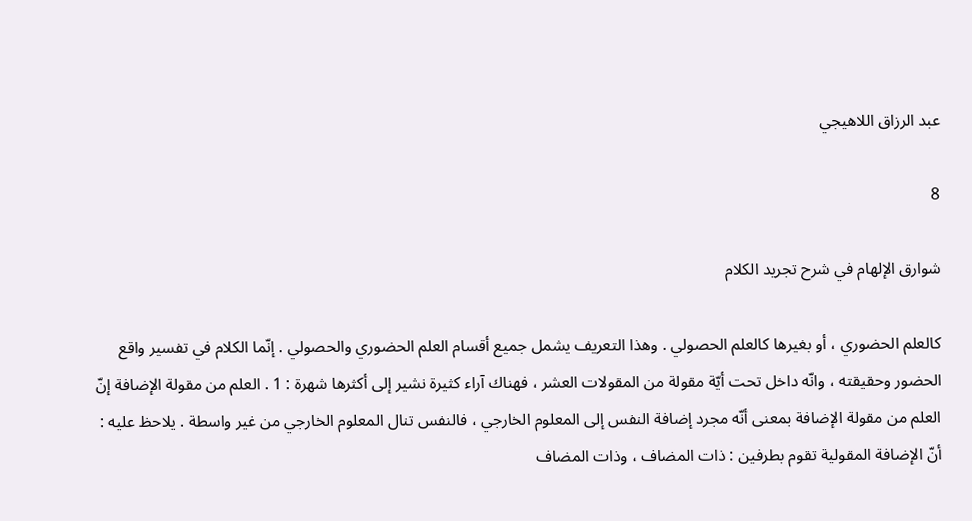عبد الرزاق اللاهيجي

8

شوارق الإلهام في شرح تجريد الكلام

كالعلم الحضوري ، أو بغيرها كالعلم الحصولي . وهذا التعريف يشمل جميع أقسام العلم الحضوري والحصولي . إنّما الكلام في تفسير واقع الحضور وحقيقته ، وانّه داخل تحت أيّة مقولة من المقولات العشر ، فهناك آراء كثيرة نشير إلى أكثرها شهرة : 1 . العلم من مقولة الإضافة إنّ العلم من مقولة الإضافة بمعنى أنّه مجرد إضافة النفس إلى المعلوم الخارجي ، فالنفس تنال المعلوم الخارجي من غير واسطة . يلاحظ عليه : أنّ الإضافة المقولية تقوم بطرفين : ذات المضاف ، وذات المضاف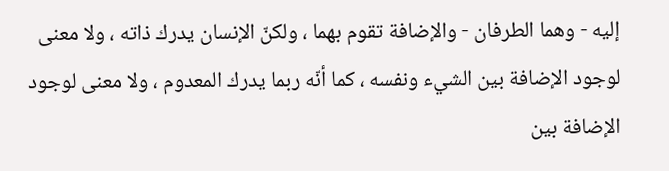إليه - وهما الطرفان - والإضافة تقوم بهما ، ولكنّ الإنسان يدرك ذاته ، ولا معنى لوجود الإضافة بين الشيء ونفسه ، كما أنّه ربما يدرك المعدوم ، ولا معنى لوجود الإضافة بين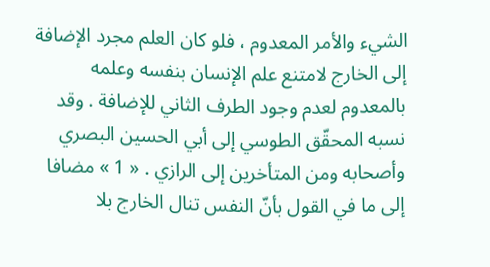الشيء والأمر المعدوم ، فلو كان العلم مجرد الإضافة إلى الخارج لامتنع علم الإنسان بنفسه وعلمه بالمعدوم لعدم وجود الطرف الثاني للإضافة . وقد نسبه المحقّق الطوسي إلى أبي الحسين البصري وأصحابه ومن المتأخرين إلى الرازي . « 1 » مضافا إلى ما في القول بأنّ النفس تنال الخارج بلا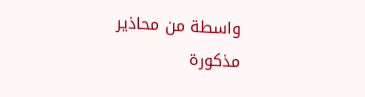واسطة من محاذير مذكورة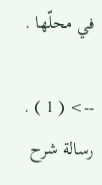في محلّها .

--> ( 1 ) . رسالة شرح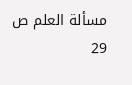مسألة العلم ص 29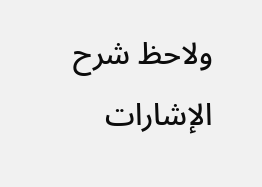ولاحظ شرح الإشارات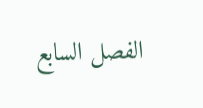الفصل السابع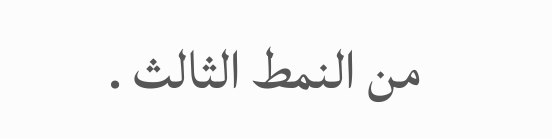من النمط الثالث .